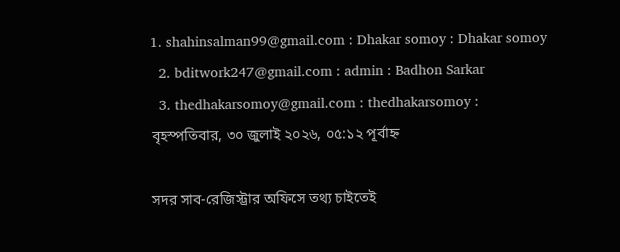1. shahinsalman99@gmail.com : Dhakar somoy : Dhakar somoy
  2. bditwork247@gmail.com : admin : Badhon Sarkar
  3. thedhakarsomoy@gmail.com : thedhakarsomoy :
বৃহস্পতিবার, ৩০ জুলাই ২০২৬, ০৫:১২ পূর্বাহ্ন

সদর সাব-রেজিস্ট্রার অফিসে তথ্য চাইতেই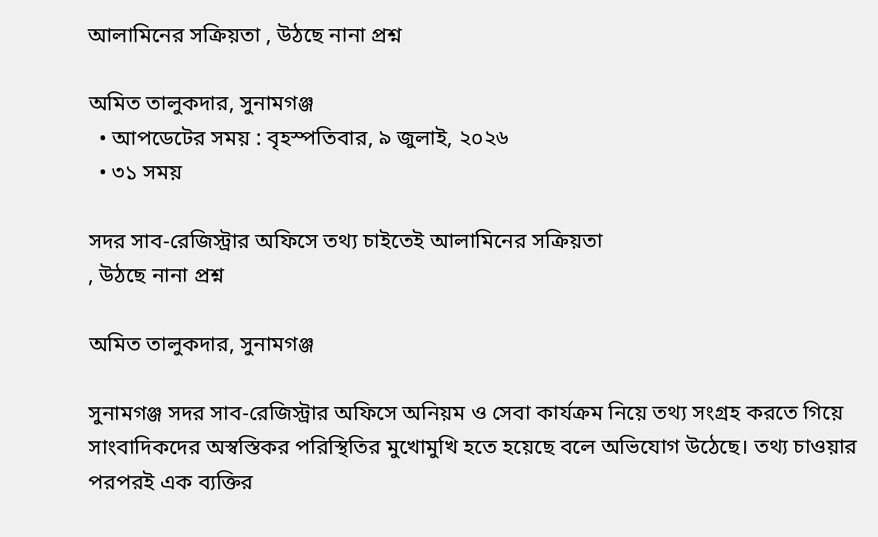আলামিনের সক্রিয়তা , উঠছে নানা প্রশ্ন

অমিত তালুকদার, সুনামগঞ্জ
  • আপডেটের সময় : বৃহস্পতিবার, ৯ জুলাই, ২০২৬
  • ৩১ সময়

সদর সাব-রেজিস্ট্রার অফিসে তথ্য চাইতেই আলামিনের সক্রিয়তা
, উঠছে নানা প্রশ্ন

অমিত তালুকদার, সুনামগঞ্জ

সুনামগঞ্জ সদর সাব-রেজিস্ট্রার অফিসে অনিয়ম ও সেবা কার্যক্রম নিয়ে তথ্য সংগ্রহ করতে গিয়ে সাংবাদিকদের অস্বস্তিকর পরিস্থিতির মুখোমুখি হতে হয়েছে বলে অভিযোগ উঠেছে। তথ্য চাওয়ার পরপরই এক ব্যক্তির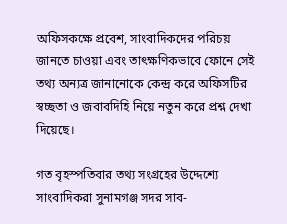অফিসকক্ষে প্রবেশ, সাংবাদিকদের পরিচয় জানতে চাওয়া এবং তাৎক্ষণিকভাবে ফোনে সেই তথ্য অন্যত্র জানানোকে কেন্দ্র করে অফিসটির স্বচ্ছতা ও জবাবদিহি নিয়ে নতুন করে প্রশ্ন দেখা দিয়েছে।

গত বৃহস্পতিবার তথ্য সংগ্রহের উদ্দেশ্যে সাংবাদিকরা সুনামগঞ্জ সদর সাব-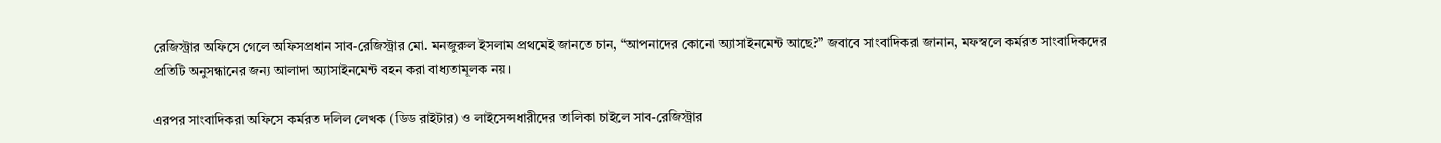রেজিস্ট্রার অফিসে গেলে অফিসপ্রধান সাব-রেজিস্ট্রার মো. মনজুরুল ইসলাম প্রথমেই জানতে চান, “আপনাদের কোনো অ্যাসাইনমেন্ট আছে?” জবাবে সাংবাদিকরা জানান, মফস্বলে কর্মরত সাংবাদিকদের প্রতিটি অনুসন্ধানের জন্য আলাদা অ্যাসাইনমেন্ট বহন করা বাধ্যতামূলক নয়।

এরপর সাংবাদিকরা অফিসে কর্মরত দলিল লেখক (ডিড রাইটার) ও লাইসেন্সধারীদের তালিকা চাইলে সাব-রেজিস্ট্রার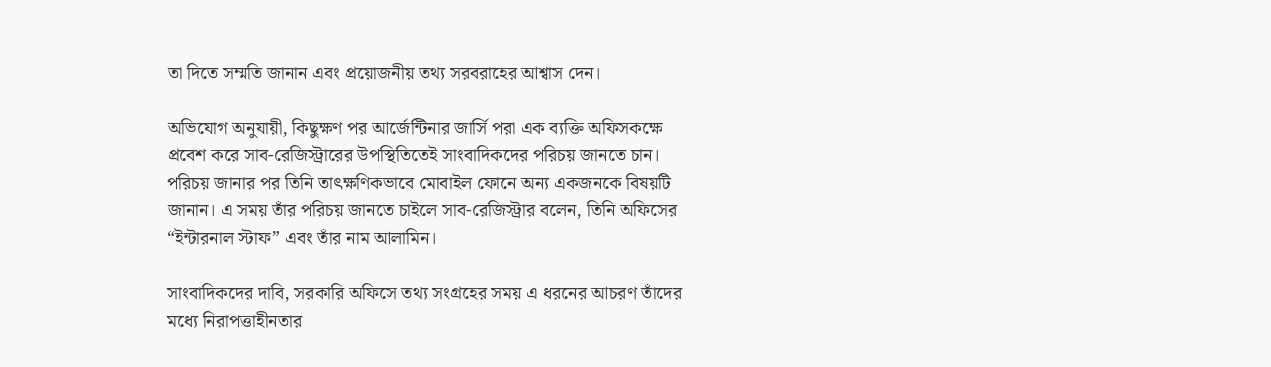তা দিতে সম্মতি জানান এবং প্রয়োজনীয় তথ্য সরবরাহের আশ্বাস দেন।

অভিযোগ অনুযায়ী, কিছুক্ষণ পর আর্জেন্টিনার জার্সি পরা এক ব্যক্তি অফিসকক্ষে প্রবেশ করে সাব-রেজিস্ট্রারের উপস্থিতিতেই সাংবাদিকদের পরিচয় জানতে চান। পরিচয় জানার পর তিনি তাৎক্ষণিকভাবে মোবাইল ফোনে অন্য একজনকে বিষয়টি জানান। এ সময় তাঁর পরিচয় জানতে চাইলে সাব-রেজিস্ট্রার বলেন, তিনি অফিসের “ইন্টারনাল স্টাফ” এবং তাঁর নাম আলামিন।

সাংবাদিকদের দাবি, সরকারি অফিসে তথ্য সংগ্রহের সময় এ ধরনের আচরণ তাঁদের মধ্যে নিরাপত্তাহীনতার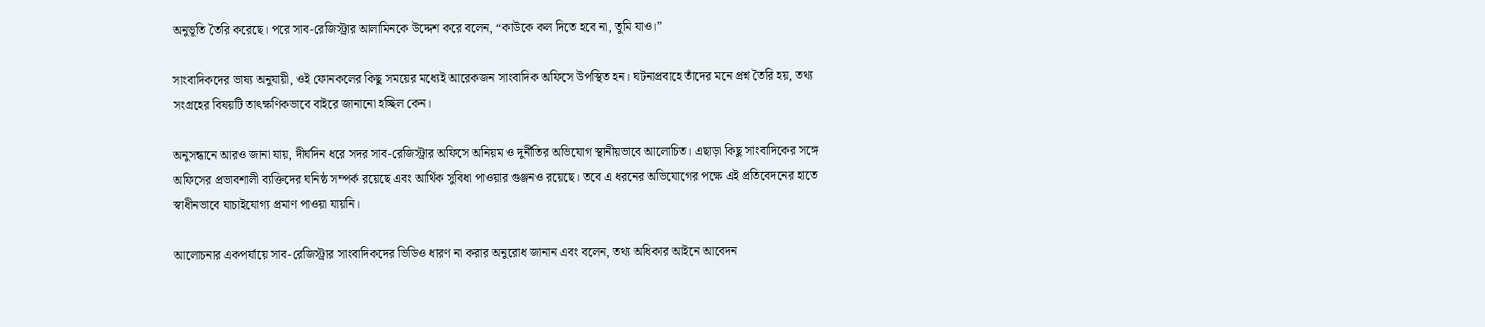অনুভূতি তৈরি করেছে। পরে সাব-রেজিস্ট্রার আলামিনকে উদ্দেশ করে বলেন, “কাউকে কল দিতে হবে না, তুমি যাও।”

সাংবাদিকদের ভাষ্য অনুযায়ী, ওই ফোনকলের কিছু সময়ের মধ্যেই আরেকজন সাংবাদিক অফিসে উপস্থিত হন। ঘটনাপ্রবাহে তাঁদের মনে প্রশ্ন তৈরি হয়, তথ্য সংগ্রহের বিষয়টি তাৎক্ষণিকভাবে বাইরে জানানো হচ্ছিল কেন।

অনুসন্ধানে আরও জানা যায়, দীর্ঘদিন ধরে সদর সাব-রেজিস্ট্রার অফিসে অনিয়ম ও দুর্নীতির অভিযোগ স্থানীয়ভাবে আলোচিত। এছাড়া কিছু সাংবাদিকের সঙ্গে অফিসের প্রভাবশালী ব্যক্তিদের ঘনিষ্ঠ সম্পর্ক রয়েছে এবং আর্থিক সুবিধা পাওয়ার গুঞ্জনও রয়েছে। তবে এ ধরনের অভিযোগের পক্ষে এই প্রতিবেদনের হাতে স্বাধীনভাবে যাচাইযোগ্য প্রমাণ পাওয়া যায়নি।

আলোচনার একপর্যায়ে সাব-রেজিস্ট্রার সাংবাদিকদের ভিডিও ধারণ না করার অনুরোধ জানান এবং বলেন, তথ্য অধিকার আইনে আবেদন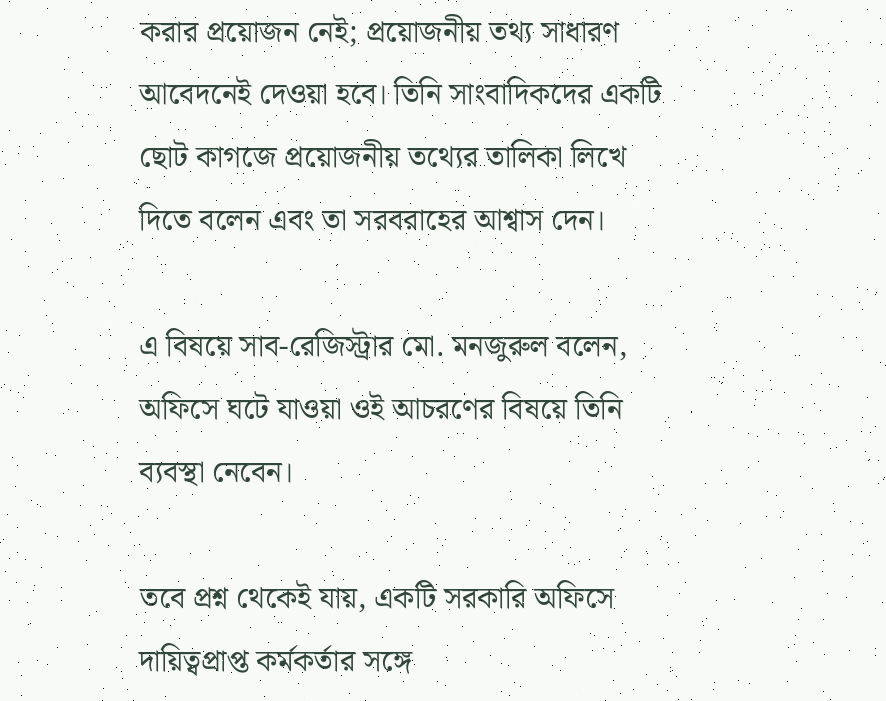করার প্রয়োজন নেই; প্রয়োজনীয় তথ্য সাধারণ আবেদনেই দেওয়া হবে। তিনি সাংবাদিকদের একটি ছোট কাগজে প্রয়োজনীয় তথ্যের তালিকা লিখে দিতে বলেন এবং তা সরবরাহের আশ্বাস দেন।

এ বিষয়ে সাব-রেজিস্ট্রার মো. মনজুরুল বলেন, অফিসে ঘটে যাওয়া ওই আচরণের বিষয়ে তিনি ব্যবস্থা নেবেন।

তবে প্রশ্ন থেকেই যায়, একটি সরকারি অফিসে দায়িত্বপ্রাপ্ত কর্মকর্তার সঙ্গে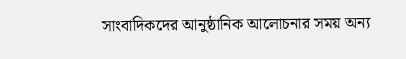সাংবাদিকদের আনুষ্ঠানিক আলোচনার সময় অন্য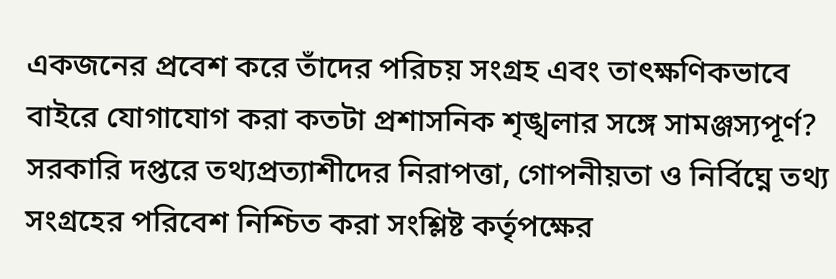একজনের প্রবেশ করে তাঁদের পরিচয় সংগ্রহ এবং তাৎক্ষণিকভাবে বাইরে যোগাযোগ করা কতটা প্রশাসনিক শৃঙ্খলার সঙ্গে সামঞ্জস্যপূর্ণ? সরকারি দপ্তরে তথ্যপ্রত্যাশীদের নিরাপত্তা, গোপনীয়তা ও নির্বিঘ্নে তথ্য সংগ্রহের পরিবেশ নিশ্চিত করা সংশ্লিষ্ট কর্তৃপক্ষের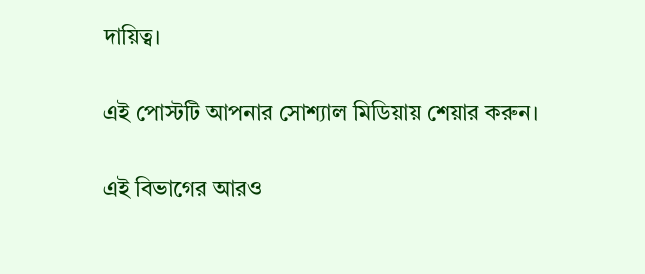দায়িত্ব।

এই পোস্টটি আপনার সোশ্যাল মিডিয়ায় শেয়ার করুন।

এই বিভাগের আরও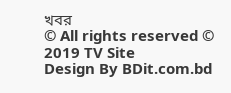খবর
© All rights reserved © 2019 TV Site
Design By BDit.com.bd